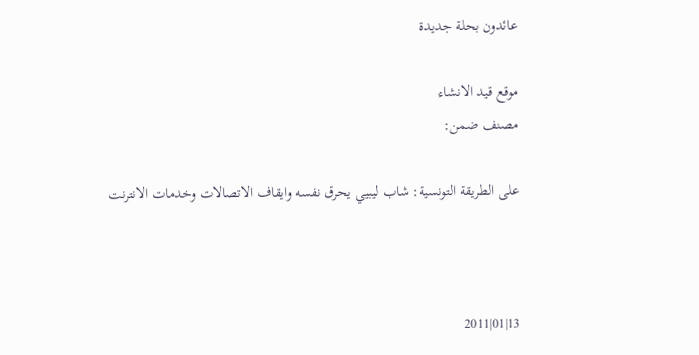عائدون بحلة جديدة

موقع قيد الانشاء
مصنف ضمن:

على الطريقة التونسية: شاب ليبيي يحرق نفسه وايقاف الاتصالات وخدمات الانترنت



13|01|2011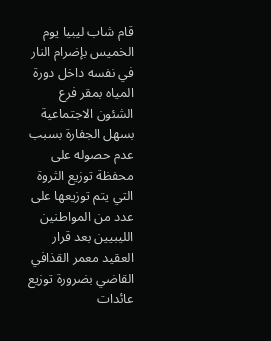قام شاب ليبيا يوم الخميس بإضرام النار في نفسه داخل دورة المياه بمقر فرع الشئون الاجتماعية بسهل الجفارة بسبب عدم حصوله على محفظة توزيع الثروة التي يتم توزيعها على عدد من المواطنين الليبيين بعد قرار العقيد معمر القذافي القاضي بضرورة توزيع عائدات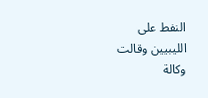النفط على الليبيين وقالت وكالة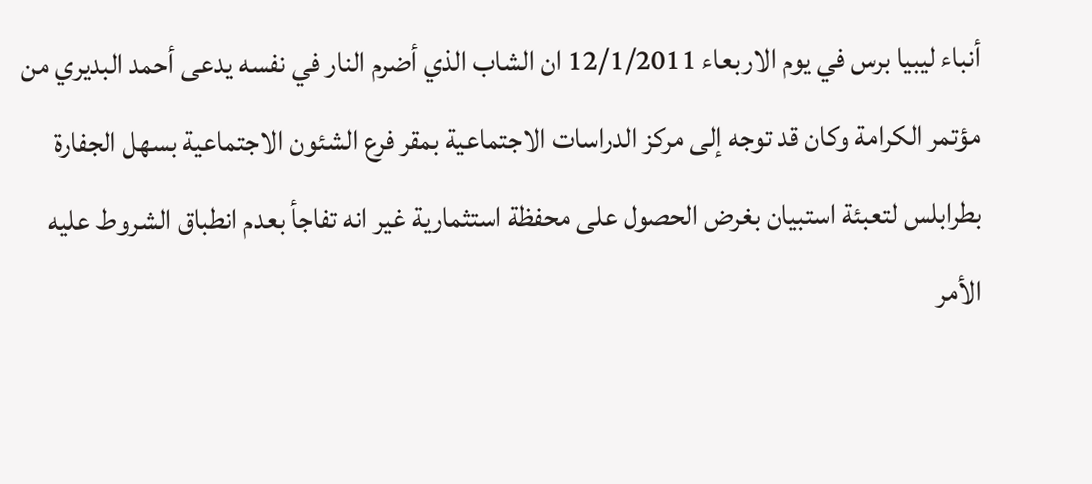أنباء ليبيا برس في يوم الاربعاء 12/1/2011 ان الشاب الذي أضرم النار في نفسه يدعى أحمد البديري من مؤتمر الكرامة وكان قد توجه إلى مركز الدراسات الاجتماعية بمقر فرع الشئون الاجتماعية بسهل الجفارة بطرابلس لتعبئة استبيان بغرض الحصول على محفظة استثمارية غير انه تفاجأ بعدم انطباق الشروط عليه الأمر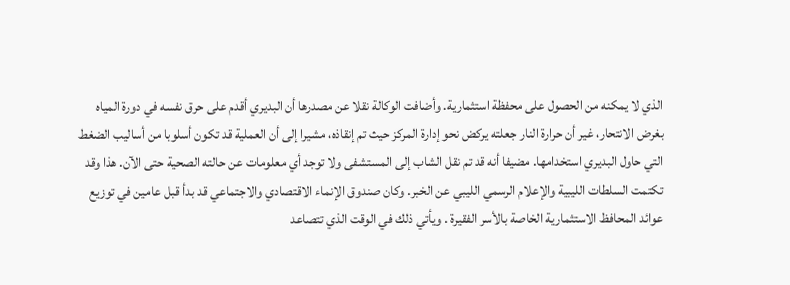الذي لا يمكنه من الحصول على محفظة استثمارية. وأضافت الوكالة نقلا عن مصدرها أن البديري أقدم على حرق نفسه في دورة المياه بغرض الانتحار، غير أن حرارة النار جعلته يركض نحو إدارة المركز حيث تم إنقاذه، مشيرا إلى أن العملية قد تكون أسلوبا من أساليب الضغط التي حاول البديري استخدامها. مضيفا أنه قد تم نقل الشاب إلى المستشفى ولا توجد أي معلومات عن حالته الصحية حتى الآن. هذا وقد تكتمت السلطات الليبية والإعلام الرسمي الليبي عن الخبر. وكان صندوق الإنماء الاقتصادي والاجتماعي قد بدأ قبل عامين في توزيع عوائد المحافظ الاستثمارية الخاصة بالأسر الفقيرة . ويأتي ذلك في الوقت الذي تتصاعد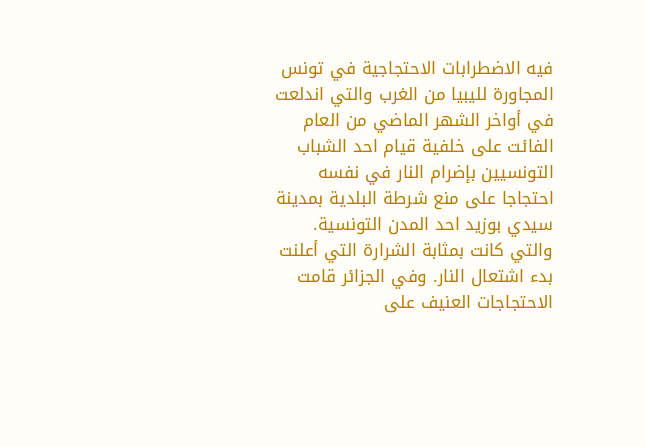فيه الاضطرابات الاحتجاجية في تونس المجاورة لليبيا من الغرب والتي اندلعت في أواخر الشهر الماضي من العام الفائت على خلفية قيام احد الشباب التونسيين بإضرام النار في نفسه احتجاجا على منع شرطة البلدية بمدينة سيدي بوزيد احد المدن التونسية. والتي كانت بمثابة الشرارة التي أعلنت بدء اشتعال النار. وفي الجزائر قامت الاحتجاجات العنيف على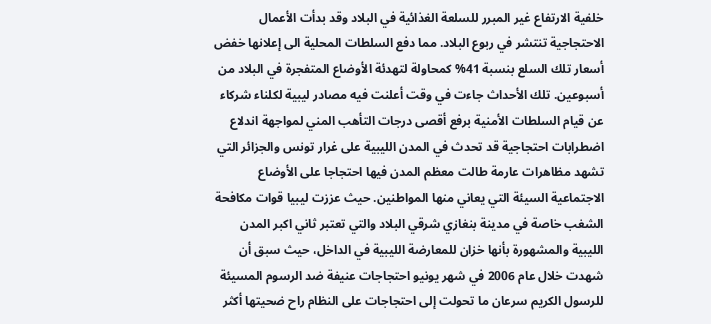خلفية الارتفاع غير المبرر للسلعة الغذائية في البلاد وقد بدأت الأعمال الاحتجاجية تنتشر في ربوع البلاد. مما دفع السلطات المحلية الى إعلانها خفض أسعار تلك السلع بنسبة 41% كمحاولة لتهدئة الأوضاع المتفجرة في البلاد من أسبوعين. تلك الأحداث جاءت في وقت أعلنت فيه مصادر ليبية لكلناء شركاء عن قيام السلطات الأمنية برفع أقصى درجات التأهب المني لمواجهة اندلاع اضطرابات احتجاجية قد تحدث في المدن الليبية على غرار تونس والجزائر التي تشهد مظاهرات عارمة طالت معظم المدن فيها احتجاجا على الأوضاع الاجتماعية السيئة التي يعاني منها المواطنين. حيث عززت ليبيا قوات مكافحة الشغب خاصة في مدينة بنغازي شرقي البلاد والتي تعتبر ثاني اكبر المدن الليبية والمشهورة بأنها خزان للمعارضة الليبية في الداخل، حيث سبق أن شهدت خلال عام 2006 في شهر يونيو احتجاجات عنيفة ضد الرسوم المسيئة للرسول الكريم سرعان ما تحولت إلى احتجاجات على النظام راح ضحيتها أكثر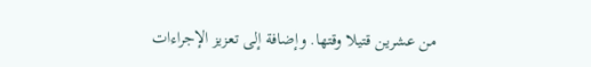من عشرين قتيلا وقتها. وإضافة إلى تعزيز الإجراءات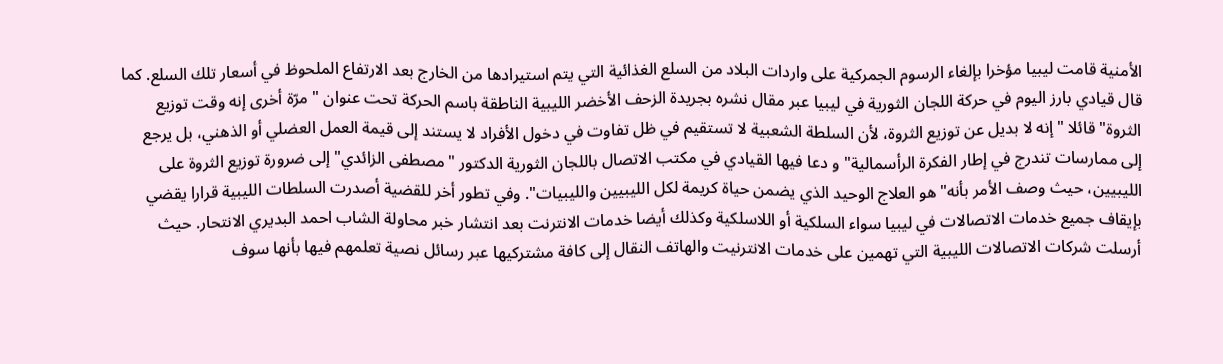الأمنية قامت ليبيا مؤخرا بإلغاء الرسوم الجمركية على واردات البلاد من السلع الغذائية التي يتم استيرادها من الخارج بعد الارتفاع الملحوظ في أسعار تلك السلع. كما قال قيادي بارز اليوم في حركة اللجان الثورية في ليبيا عبر مقال نشره بجريدة الزحف الأخضر الليبية الناطقة باسم الحركة تحت عنوان " مرّة أخرى إنه وقت توزيع الثروة" قائلا "إنه لا بديل عن توزيع الثروة، لأن السلطة الشعبية لا تستقيم في ظل تفاوت في دخول الأفراد لا يستند إلى قيمة العمل العضلي أو الذهني، بل يرجع إلى ممارسات تندرج في إطار الفكرة الرأسمالية" و دعا فيها القيادي في مكتب الاتصال باللجان الثورية الدكتور "مصطفى الزائدي" إلى ضرورة توزيع الثروة على الليبيين، حيث وصف الأمر بأنه"هو العلاج الوحيد الذي يضمن حياة كريمة لكل الليبيين والليبيات". وفي تطور أخر للقضية أصدرت السلطات الليبية قرارا يقضي بإيقاف جميع خدمات الاتصالات في ليبيا سواء السلكية أو اللاسلكية وكذلك أيضا خدمات الانترنت بعد انتشار خبر محاولة الشاب احمد البديري الانتحار. حيث أرسلت شركات الاتصالات الليبية التي تهمين على خدمات الانترنيت والهاتف النقال إلى كافة مشتركيها عبر رسائل نصية تعلمهم فيها بأنها سوف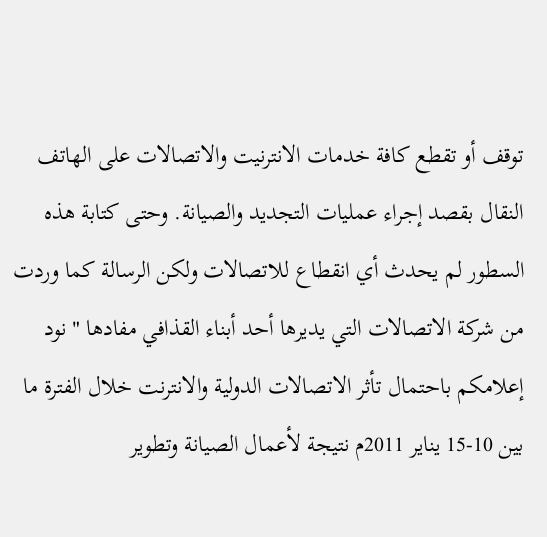توقف أو تقطع كافة خدمات الانترنيت والاتصالات على الهاتف النقال بقصد إجراء عمليات التجديد والصيانة. وحتى كتابة هذه السطور لم يحدث أي انقطاع للاتصالات ولكن الرسالة كما وردت من شركة الاتصالات التي يديرها أحد أبناء القذافي مفادها " نود إعلامكم باحتمال تأثر الاتصالات الدولية والانترنت خلال الفترة ما بين 10-15 يناير 2011م نتيجة لأعمال الصيانة وتطوير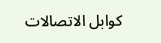كوابل الاتصالات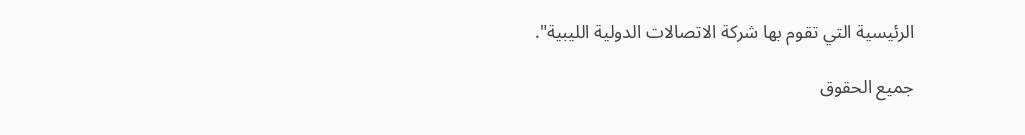الرئيسية التي تقوم بها شركة الاتصالات الدولية الليبية".

جميع الحقوق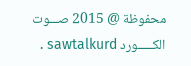محفوظة @ 2015 صـــوت الكـــــورد sawtalkurd .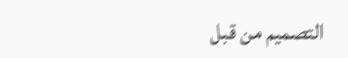التصميم من قبل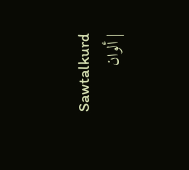Sawtalkurd | ألوان